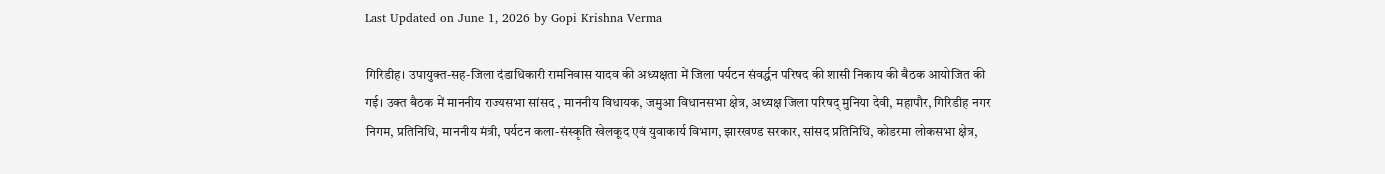Last Updated on June 1, 2026 by Gopi Krishna Verma

गिरिडीह। उपायुक्त-सह-जिला दंडाधिकारी रामनिवास यादव की अध्यक्षता में जिला पर्यटन संवर्द्धन परिषद की शासी निकाय की बैठक आयोजित की गई। उक्त बैठक में माननीय राज्यसभा सांसद , माननीय विधायक, जमुआ विधानसभा क्षेत्र, अध्यक्ष जिला परिषद् मुनिया देवी, महापौर, गिरिडीह नगर निगम, प्रतिनिधि, माननीय मंत्री, पर्यटन कला-संस्कृति खेलकूद एवं युवाकार्य विभाग, झारखण्ड सरकार, सांसद प्रतिनिधि, कोडरमा लोकसभा क्षेत्र,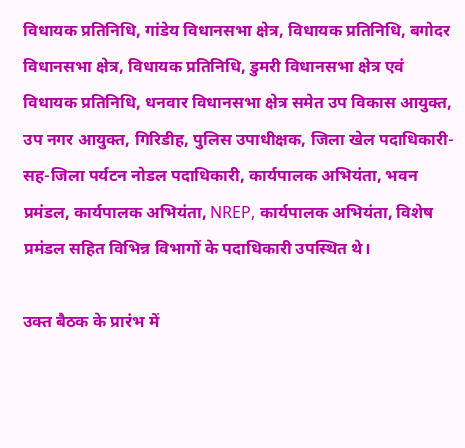विधायक प्रतिनिधि, गांडेय विधानसभा क्षेत्र, विधायक प्रतिनिधि, बगोदर विधानसभा क्षेत्र, विधायक प्रतिनिधि, डुमरी विधानसभा क्षेत्र एवं विधायक प्रतिनिधि, धनवार विधानसभा क्षेत्र समेत उप विकास आयुक्त, उप नगर आयुक्त, गिरिडीह, पुलिस उपाधीक्षक, जिला खेल पदाधिकारी-सह-जिला पर्यटन नोडल पदाधिकारी, कार्यपालक अभियंता, भवन प्रमंडल, कार्यपालक अभियंता, NREP, कार्यपालक अभियंता, विशेष प्रमंडल सहित विभिन्न विभागों के पदाधिकारी उपस्थित थे।

उक्त बैठक के प्रारंभ में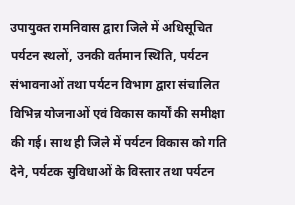उपायुक्त रामनिवास द्वारा जिले में अधिसूचित पर्यटन स्थलों, उनकी वर्तमान स्थिति, पर्यटन संभावनाओं तथा पर्यटन विभाग द्वारा संचालित विभिन्न योजनाओं एवं विकास कार्यों की समीक्षा की गई। साथ ही जिले में पर्यटन विकास को गति देने, पर्यटक सुविधाओं के विस्तार तथा पर्यटन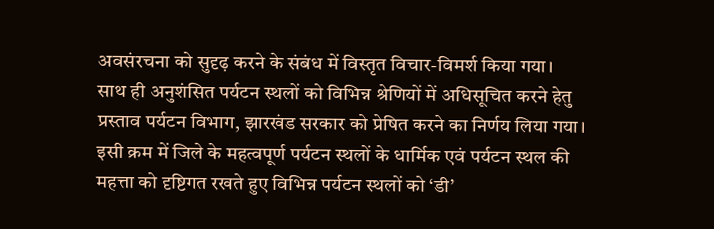अवसंरचना को सुदृढ़ करने के संबंध में विस्तृत विचार-विमर्श किया गया।
साथ ही अनुशंसित पर्यटन स्थलों को विभिन्न श्रेणियों में अधिसूचित करने हेतु प्रस्ताव पर्यटन विभाग, झारखंड सरकार को प्रेषित करने का निर्णय लिया गया। इसी क्रम में जिले के महत्वपूर्ण पर्यटन स्थलों के धार्मिक एवं पर्यटन स्थल की महत्ता को दृष्टिगत रखते हुए विभिन्न पर्यटन स्थलों को ‘डी’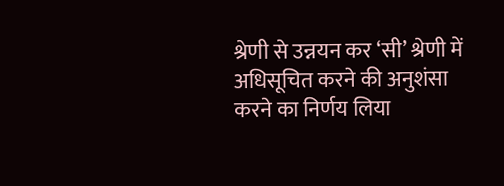श्रेणी से उन्नयन कर ‘सी’ श्रेणी में अधिसूचित करने की अनुशंसा करने का निर्णय लिया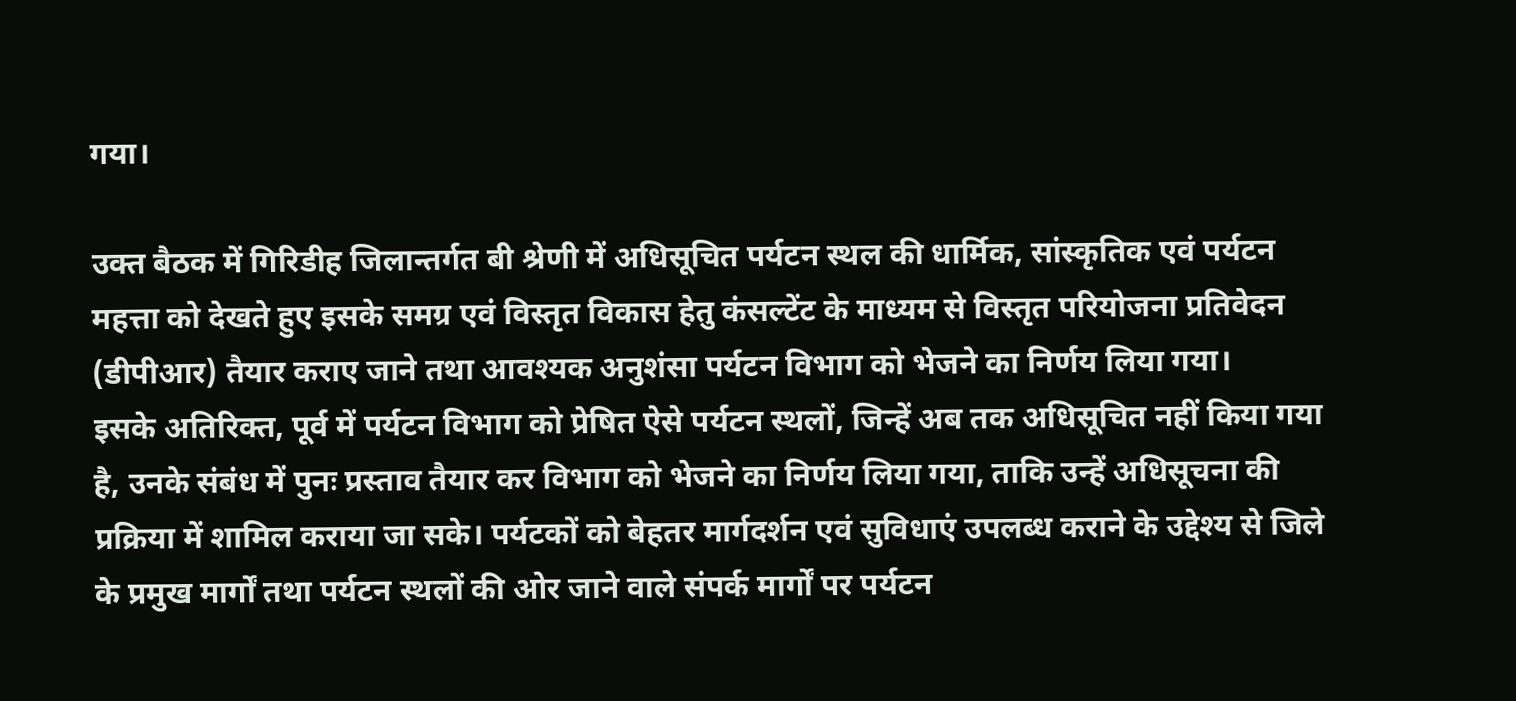गया।

उक्त बैठक में गिरिडीह जिलान्तर्गत बी श्रेणी में अधिसूचित पर्यटन स्थल की धार्मिक, सांस्कृतिक एवं पर्यटन महत्ता को देखते हुए इसके समग्र एवं विस्तृत विकास हेतु कंसल्टेंट के माध्यम से विस्तृत परियोजना प्रतिवेदन (डीपीआर) तैयार कराए जाने तथा आवश्यक अनुशंसा पर्यटन विभाग को भेजने का निर्णय लिया गया।
इसके अतिरिक्त, पूर्व में पर्यटन विभाग को प्रेषित ऐसे पर्यटन स्थलों, जिन्हें अब तक अधिसूचित नहीं किया गया है, उनके संबंध में पुनः प्रस्ताव तैयार कर विभाग को भेजने का निर्णय लिया गया, ताकि उन्हें अधिसूचना की प्रक्रिया में शामिल कराया जा सके। पर्यटकों को बेहतर मार्गदर्शन एवं सुविधाएं उपलब्ध कराने के उद्देश्य से जिले के प्रमुख मार्गों तथा पर्यटन स्थलों की ओर जाने वाले संपर्क मार्गों पर पर्यटन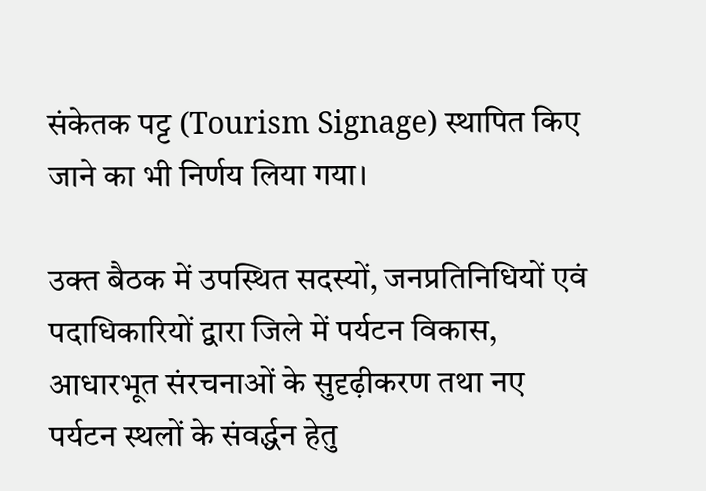संकेतक पट्ट (Tourism Signage) स्थापित किए जाने का भी निर्णय लिया गया।

उक्त बैठक में उपस्थित सदस्यों, जनप्रतिनिधियों एवं पदाधिकारियों द्वारा जिले में पर्यटन विकास, आधारभूत संरचनाओं के सुदृढ़ीकरण तथा नए पर्यटन स्थलों के संवर्द्धन हेतु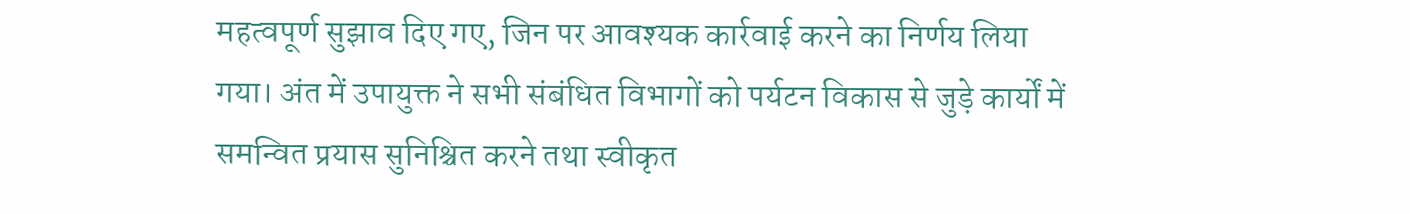महत्वपूर्ण सुझाव दिए गए, जिन पर आवश्यक कार्रवाई करने का निर्णय लिया गया। अंत में उपायुक्त ने सभी संबंधित विभागों को पर्यटन विकास से जुड़े कार्यों में समन्वित प्रयास सुनिश्चित करने तथा स्वीकृत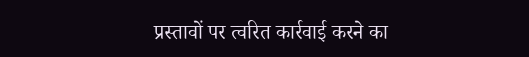प्रस्तावों पर त्वरित कार्रवाई करने का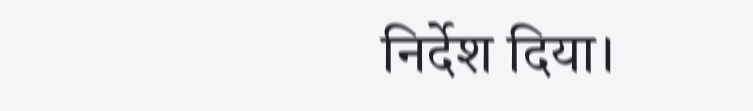निर्देश दिया।